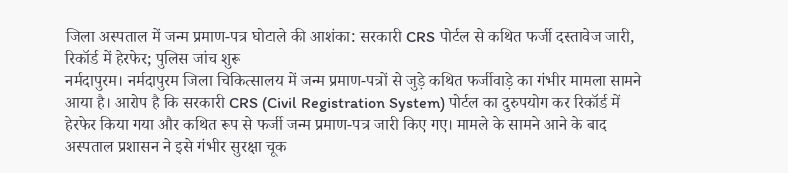जिला अस्पताल में जन्म प्रमाण-पत्र घोटाले की आशंका: सरकारी CRS पोर्टल से कथित फर्जी दस्तावेज जारी, रिकॉर्ड में हेरफेर; पुलिस जांच शुरू
नर्मदापुरम। नर्मदापुरम जिला चिकित्सालय में जन्म प्रमाण-पत्रों से जुड़े कथित फर्जीवाड़े का गंभीर मामला सामने आया है। आरोप है कि सरकारी CRS (Civil Registration System) पोर्टल का दुरुपयोग कर रिकॉर्ड में हेरफेर किया गया और कथित रूप से फर्जी जन्म प्रमाण-पत्र जारी किए गए। मामले के सामने आने के बाद अस्पताल प्रशासन ने इसे गंभीर सुरक्षा चूक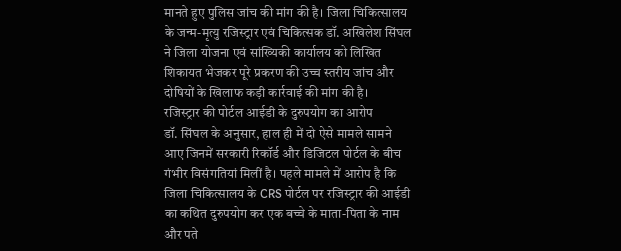मानते हुए पुलिस जांच की मांग की है। जिला चिकित्सालय के जन्म-मृत्यु रजिस्ट्रार एवं चिकित्सक डॉ. अखिलेश सिंघल ने जिला योजना एवं सांख्यिकी कार्यालय को लिखित शिकायत भेजकर पूरे प्रकरण की उच्च स्तरीय जांच और दोषियों के खिलाफ कड़ी कार्रवाई की मांग की है।
रजिस्ट्रार की पोर्टल आईडी के दुरुपयोग का आरोप
डॉ. सिंघल के अनुसार, हाल ही में दो ऐसे मामले सामने आए जिनमें सरकारी रिकॉर्ड और डिजिटल पोर्टल के बीच गंभीर विसंगतियां मिलीं है। पहले मामले में आरोप है कि जिला चिकित्सालय के CRS पोर्टल पर रजिस्ट्रार की आईडी का कथित दुरुपयोग कर एक बच्चे के माता-पिता के नाम और पते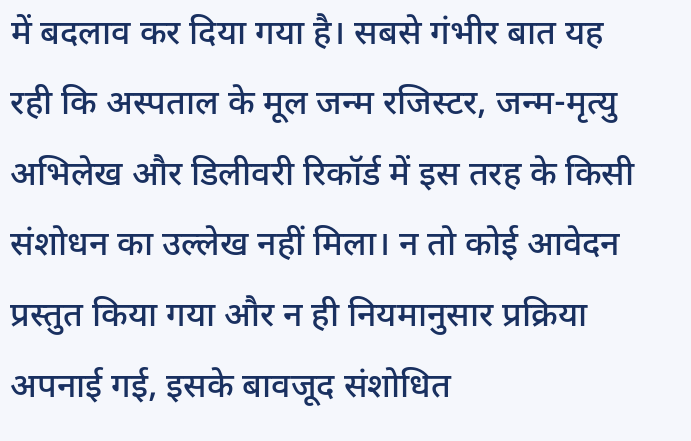में बदलाव कर दिया गया है। सबसे गंभीर बात यह रही कि अस्पताल के मूल जन्म रजिस्टर, जन्म-मृत्यु अभिलेख और डिलीवरी रिकॉर्ड में इस तरह के किसी संशोधन का उल्लेख नहीं मिला। न तो कोई आवेदन प्रस्तुत किया गया और न ही नियमानुसार प्रक्रिया अपनाई गई, इसके बावजूद संशोधित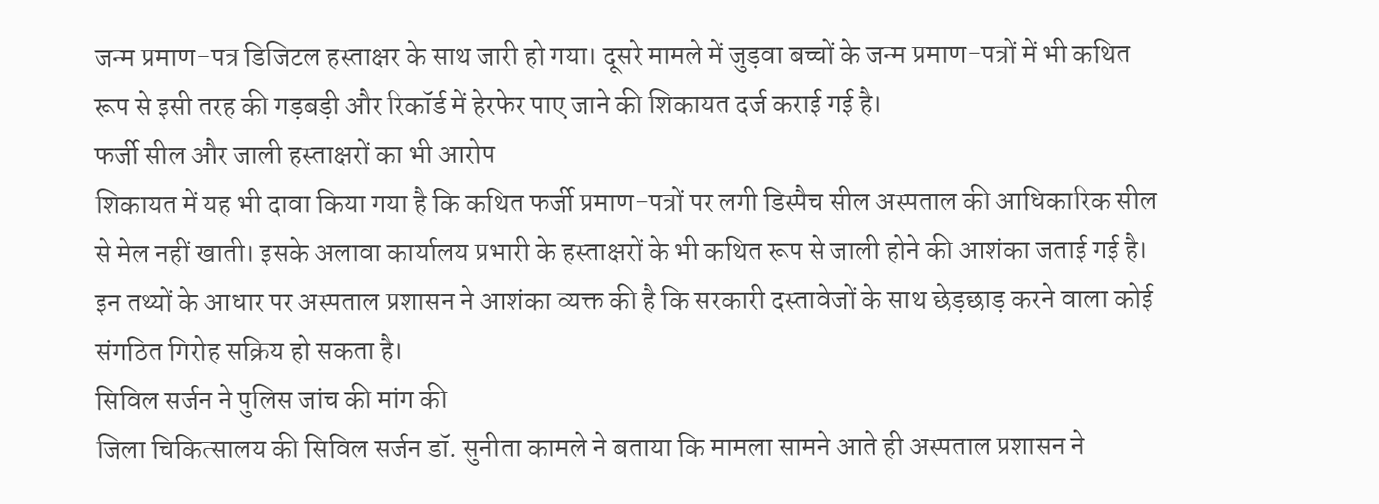जन्म प्रमाण-पत्र डिजिटल हस्ताक्षर के साथ जारी हो गया। दूसरे मामले में जुड़वा बच्चों के जन्म प्रमाण-पत्रों में भी कथित रूप से इसी तरह की गड़बड़ी और रिकॉर्ड में हेरफेर पाए जाने की शिकायत दर्ज कराई गई है।
फर्जी सील और जाली हस्ताक्षरों का भी आरोप
शिकायत में यह भी दावा किया गया है कि कथित फर्जी प्रमाण-पत्रों पर लगी डिस्पैच सील अस्पताल की आधिकारिक सील से मेल नहीं खाती। इसके अलावा कार्यालय प्रभारी के हस्ताक्षरों के भी कथित रूप से जाली होने की आशंका जताई गई है। इन तथ्यों के आधार पर अस्पताल प्रशासन ने आशंका व्यक्त की है कि सरकारी दस्तावेजों के साथ छेड़छाड़ करने वाला कोई संगठित गिरोह सक्रिय हो सकता है।
सिविल सर्जन ने पुलिस जांच की मांग की
जिला चिकित्सालय की सिविल सर्जन डॉ. सुनीता कामले ने बताया कि मामला सामने आते ही अस्पताल प्रशासन ने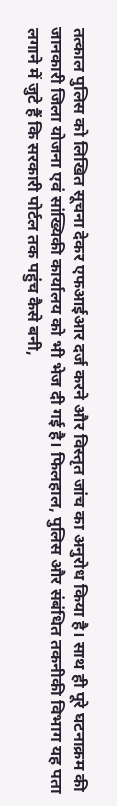तत्काल पुलिस को लिखित सूचना देकर एफआईआर दर्ज करने और विस्तृत जांच का अनुरोध किया है। साथ ही पूरे घटनाक्रम की जानकारी जिला योजना एवं सांख्यिकी कार्यालय को भी भेज दी गई है। फिलहाल, पुलिस और संबंधित तकनीकी विभाग यह पता लगाने में जुटे हैं कि सरकारी पोर्टल तक पहुंच कैसे बनी,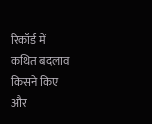रिकॉर्ड में कथित बदलाव किसने किए और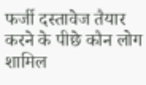फर्जी दस्तावेज तैयार करने के पीछे कौन लोग शामिल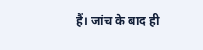हैं। जांच के बाद ही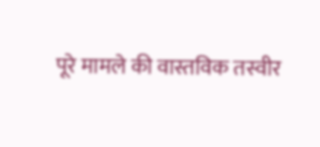पूरे मामले की वास्तविक तस्वीर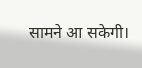सामने आ सकेगी।